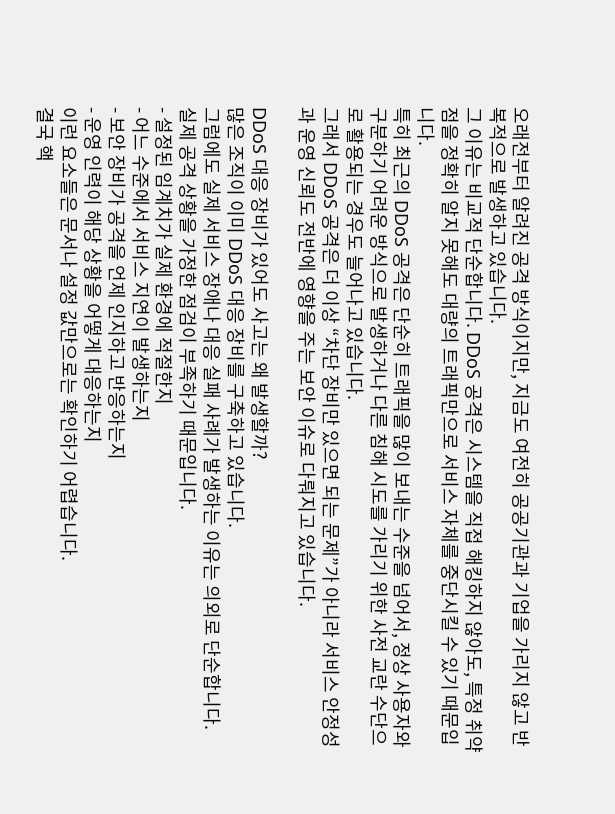오래전부터 알려진 공격 방식이지만, 지금도 여전히 공공기관과 기업을 가리지 않고 반복적으로 발생하고 있습니다.
그 이유는 비교적 단순합니다. DDoS 공격은 시스템을 직접 해킹하지 않아도, 특정 취약점을 정확히 알지 못해도 대량의 트래픽만으로 서비스 자체를 중단시킬 수 있기 때문입니다.
특히 최근의 DDoS 공격은 단순히 트래픽을 많이 보내는 수준을 넘어서, 정상 사용자와 구분하기 어려운 방식으로 발생하거나 다른 침해 시도를 가리기 위한 사전 교란 수단으로 활용되는 경우도 늘어나고 있습니다.
그래서 DDoS 공격은 더 이상 “차단 장비만 있으면 되는 문제”가 아니라 서비스 안정성과 운영 신뢰도 전반에 영향을 주는 보안 이슈로 다뤄지고 있습니다.

DDoS 대응 장비가 있어도 사고는 왜 발생할까?
많은 조직이 이미 DDoS 대응 장비를 구축하고 있습니다.
그럼에도 실제 서비스 장애나 대응 실패 사례가 발생하는 이유는 의외로 단순합니다.
실제 공격 상황을 가정한 점검이 부족하기 때문입니다.
- 설정된 임계치가 실제 환경에 적절한지
- 어느 수준에서 서비스 지연이 발생하는지
- 보안 장비가 공격을 언제 인지하고 반응하는지
- 운영 인력이 해당 상황을 어떻게 대응하는지
이런 요소들은 문서나 설정 값만으로는 확인하기 어렵습니다.
결국 핵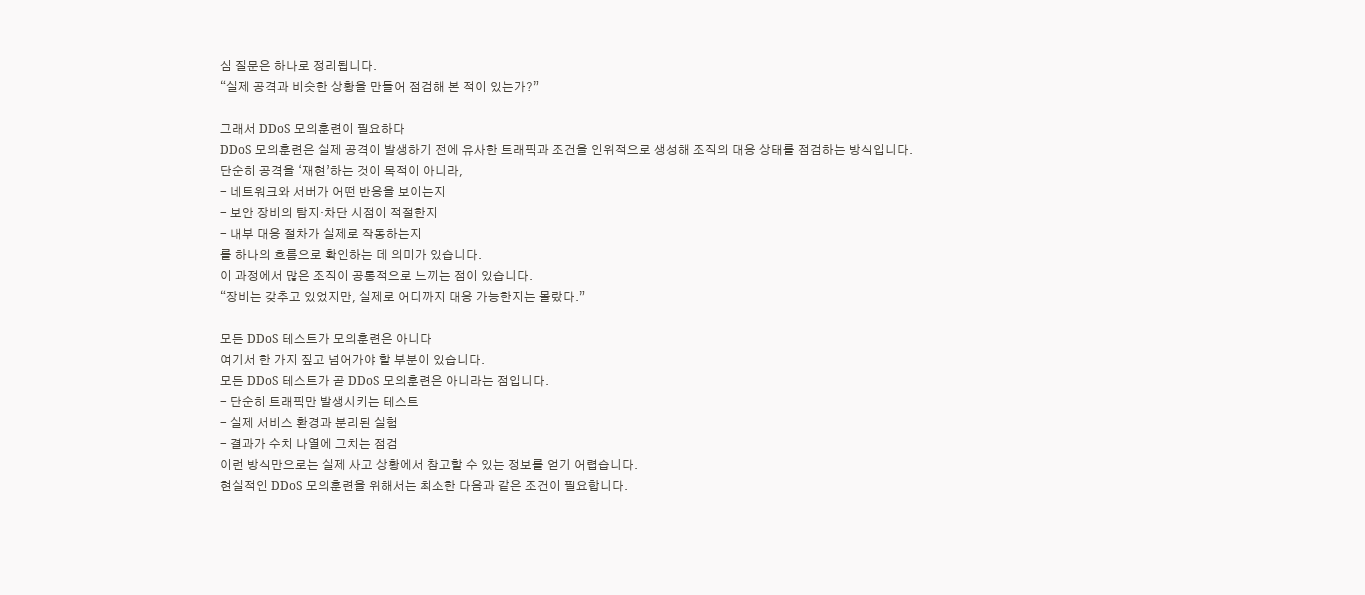심 질문은 하나로 정리됩니다.
“실제 공격과 비슷한 상황을 만들어 점검해 본 적이 있는가?”

그래서 DDoS 모의훈련이 필요하다
DDoS 모의훈련은 실제 공격이 발생하기 전에 유사한 트래픽과 조건을 인위적으로 생성해 조직의 대응 상태를 점검하는 방식입니다.
단순히 공격을 ‘재현’하는 것이 목적이 아니라,
- 네트워크와 서버가 어떤 반응을 보이는지
- 보안 장비의 탐지·차단 시점이 적절한지
- 내부 대응 절차가 실제로 작동하는지
를 하나의 흐름으로 확인하는 데 의미가 있습니다.
이 과정에서 많은 조직이 공통적으로 느끼는 점이 있습니다.
“장비는 갖추고 있었지만, 실제로 어디까지 대응 가능한지는 몰랐다.”

모든 DDoS 테스트가 모의훈련은 아니다
여기서 한 가지 짚고 넘어가야 할 부분이 있습니다.
모든 DDoS 테스트가 곧 DDoS 모의훈련은 아니라는 점입니다.
- 단순히 트래픽만 발생시키는 테스트
- 실제 서비스 환경과 분리된 실험
- 결과가 수치 나열에 그치는 점검
이런 방식만으로는 실제 사고 상황에서 참고할 수 있는 정보를 얻기 어렵습니다.
현실적인 DDoS 모의훈련을 위해서는 최소한 다음과 같은 조건이 필요합니다.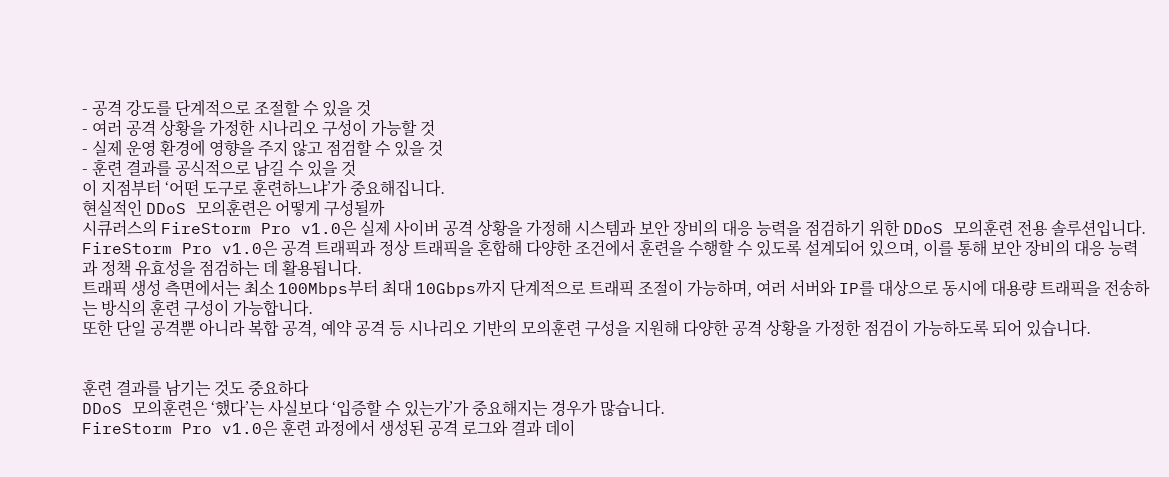- 공격 강도를 단계적으로 조절할 수 있을 것
- 여러 공격 상황을 가정한 시나리오 구성이 가능할 것
- 실제 운영 환경에 영향을 주지 않고 점검할 수 있을 것
- 훈련 결과를 공식적으로 남길 수 있을 것
이 지점부터 ‘어떤 도구로 훈련하느냐’가 중요해집니다.
현실적인 DDoS 모의훈련은 어떻게 구성될까
시큐러스의 FireStorm Pro v1.0은 실제 사이버 공격 상황을 가정해 시스템과 보안 장비의 대응 능력을 점검하기 위한 DDoS 모의훈련 전용 솔루션입니다.
FireStorm Pro v1.0은 공격 트래픽과 정상 트래픽을 혼합해 다양한 조건에서 훈련을 수행할 수 있도록 설계되어 있으며, 이를 통해 보안 장비의 대응 능력과 정책 유효성을 점검하는 데 활용됩니다.
트래픽 생성 측면에서는 최소 100Mbps부터 최대 10Gbps까지 단계적으로 트래픽 조절이 가능하며, 여러 서버와 IP를 대상으로 동시에 대용량 트래픽을 전송하는 방식의 훈련 구성이 가능합니다.
또한 단일 공격뿐 아니라 복합 공격, 예약 공격 등 시나리오 기반의 모의훈련 구성을 지원해 다양한 공격 상황을 가정한 점검이 가능하도록 되어 있습니다.


훈련 결과를 남기는 것도 중요하다
DDoS 모의훈련은 ‘했다’는 사실보다 ‘입증할 수 있는가’가 중요해지는 경우가 많습니다.
FireStorm Pro v1.0은 훈련 과정에서 생성된 공격 로그와 결과 데이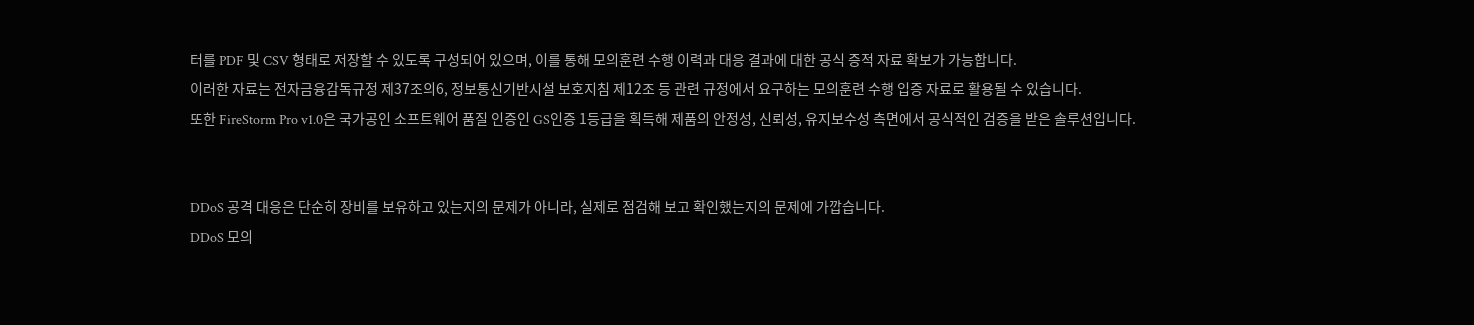터를 PDF 및 CSV 형태로 저장할 수 있도록 구성되어 있으며, 이를 통해 모의훈련 수행 이력과 대응 결과에 대한 공식 증적 자료 확보가 가능합니다.
이러한 자료는 전자금융감독규정 제37조의6, 정보통신기반시설 보호지침 제12조 등 관련 규정에서 요구하는 모의훈련 수행 입증 자료로 활용될 수 있습니다.
또한 FireStorm Pro v1.0은 국가공인 소프트웨어 품질 인증인 GS인증 1등급을 획득해 제품의 안정성, 신뢰성, 유지보수성 측면에서 공식적인 검증을 받은 솔루션입니다.


DDoS 공격 대응은 단순히 장비를 보유하고 있는지의 문제가 아니라, 실제로 점검해 보고 확인했는지의 문제에 가깝습니다.
DDoS 모의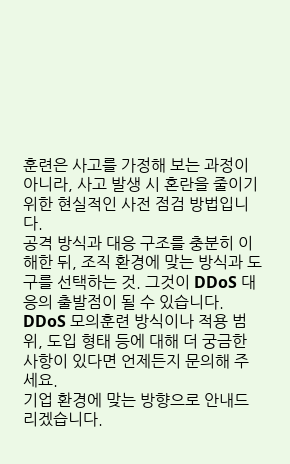훈련은 사고를 가정해 보는 과정이 아니라, 사고 발생 시 혼란을 줄이기 위한 현실적인 사전 점검 방법입니다.
공격 방식과 대응 구조를 충분히 이해한 뒤, 조직 환경에 맞는 방식과 도구를 선택하는 것. 그것이 DDoS 대응의 출발점이 될 수 있습니다.
DDoS 모의훈련 방식이나 적용 범위, 도입 형태 등에 대해 더 궁금한 사항이 있다면 언제든지 문의해 주세요.
기업 환경에 맞는 방향으로 안내드리겠습니다.